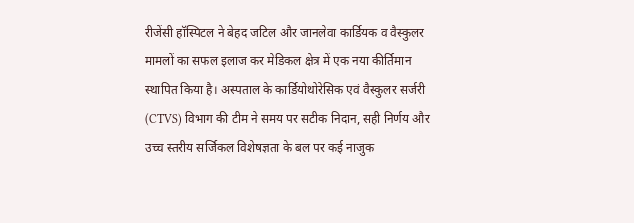रीजेंसी हॉस्पिटल ने बेहद जटिल और जानलेवा कार्डियक व वैस्कुलर मामलों का सफल इलाज कर मेडिकल क्षेत्र में एक नया कीर्तिमान स्थापित किया है। अस्पताल के कार्डियोथोरेसिक एवं वैस्कुलर सर्जरी (CTVS) विभाग की टीम ने समय पर सटीक निदान, सही निर्णय और उच्च स्तरीय सर्जिकल विशेषज्ञता के बल पर कई नाजुक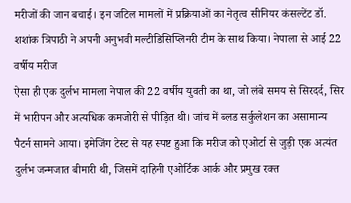मरीजों की जान बचाई। इन जटिल मामलों में प्रक्रियाओं का नेतृत्व सीनियर कंसल्टेंट डॉ. शशांक त्रिपाठी ने अपनी अनुभवी मल्टीडिसिप्लिनरी टीम के साथ किया। नेपाला से आई 22 वर्षीय मरीज
ऐसा ही एक दुर्लभ मामला नेपाल की 22 वर्षीय युवती का था, जो लंबे समय से सिरदर्द, सिर में भारीपन और अत्यधिक कमजोरी से पीड़ित थी। जांच में ब्लड सर्कुलेशन का असामान्य पैटर्न सामने आया। इमेजिंग टेस्ट से यह स्पष्ट हुआ कि मरीज को एओर्टा से जुड़ी एक अत्यंत दुर्लभ जन्मजात बीमारी थी, जिसमें दाहिनी एओर्टिक आर्क और प्रमुख रक्त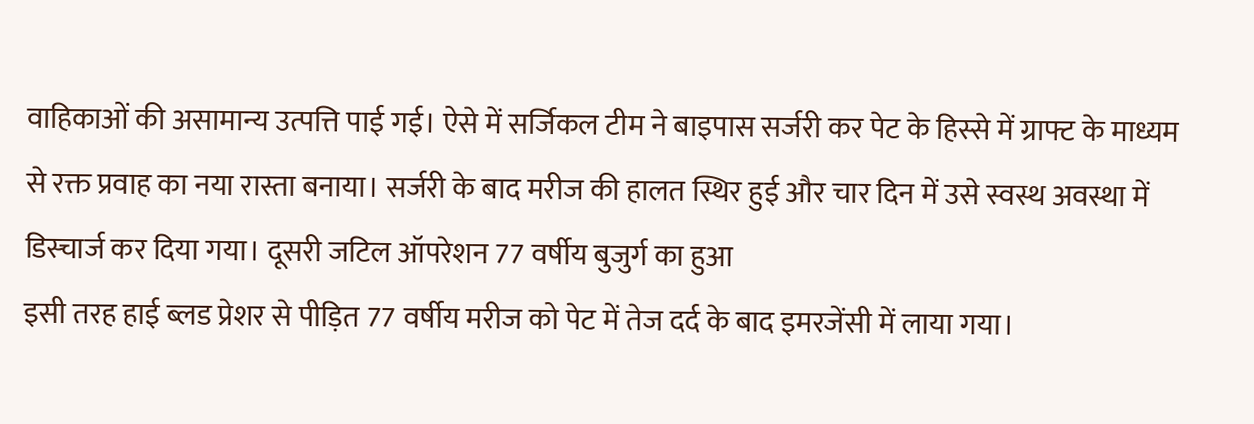वाहिकाओं की असामान्य उत्पत्ति पाई गई। ऐसे में सर्जिकल टीम ने बाइपास सर्जरी कर पेट के हिस्से में ग्राफ्ट के माध्यम से रक्त प्रवाह का नया रास्ता बनाया। सर्जरी के बाद मरीज की हालत स्थिर हुई और चार दिन में उसे स्वस्थ अवस्था में डिस्चार्ज कर दिया गया। दूसरी जटिल ऑपरेशन 77 वर्षीय बुजुर्ग का हुआ
इसी तरह हाई ब्लड प्रेशर से पीड़ित 77 वर्षीय मरीज को पेट में तेज दर्द के बाद इमरजेंसी में लाया गया।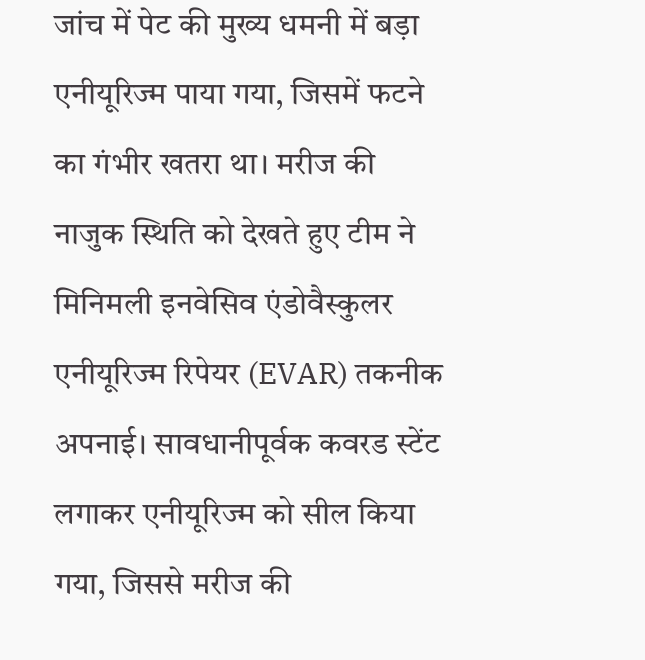जांच में पेट की मुख्य धमनी में बड़ा एनीयूरिज्म पाया गया, जिसमें फटने का गंभीर खतरा था। मरीज की नाजुक स्थिति को देखते हुए टीम ने मिनिमली इनवेसिव एंडोवैस्कुलर एनीयूरिज्म रिपेयर (EVAR) तकनीक अपनाई। सावधानीपूर्वक कवरड स्टेंट लगाकर एनीयूरिज्म को सील किया गया, जिससे मरीज की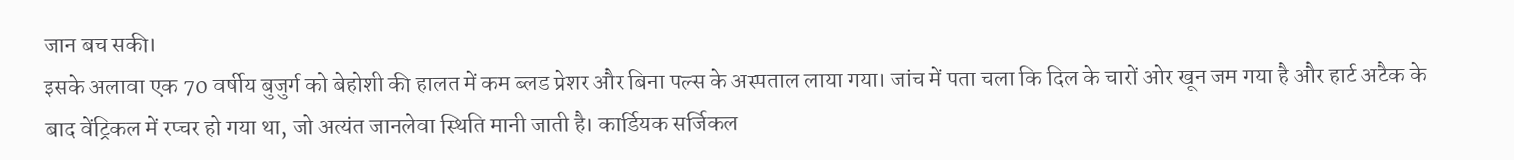जान बच सकी।
इसके अलावा एक 70 वर्षीय बुजुर्ग को बेहोशी की हालत में कम ब्लड प्रेशर और बिना पल्स के अस्पताल लाया गया। जांच में पता चला कि दिल के चारों ओर खून जम गया है और हार्ट अटैक के बाद वेंट्रिकल में रप्चर हो गया था, जो अत्यंत जानलेवा स्थिति मानी जाती है। कार्डियक सर्जिकल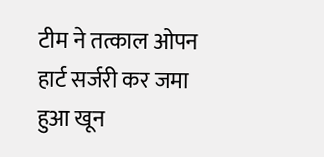टीम ने तत्काल ओपन हार्ट सर्जरी कर जमा हुआ खून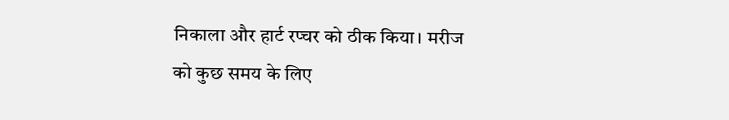निकाला और हार्ट रप्चर को ठीक किया। मरीज को कुछ समय के लिए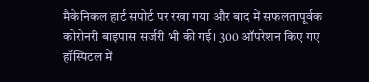मैकेनिकल हार्ट सपोर्ट पर रखा गया और बाद में सफलतापूर्वक कोरोनरी बाइपास सर्जरी भी की गई। 300 ऑपरेशन किए गए
हॉस्पिटल में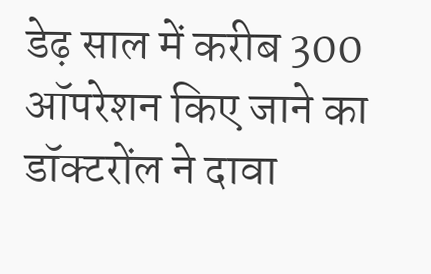डेढ़ साल में करीब 300 ऑपरेशन किए जाने का डॉक्टरोंल ने दावा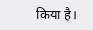किया है।